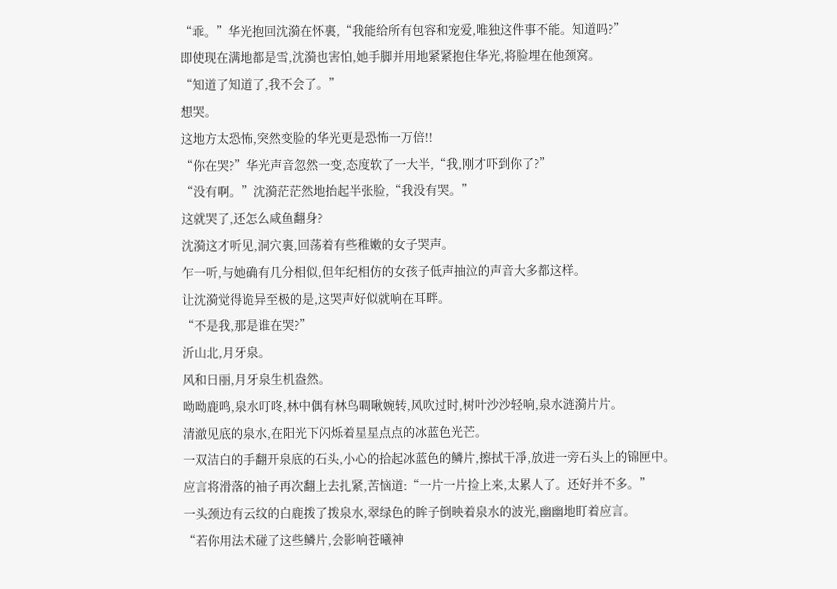“乖。”华光抱回沈漪在怀裏,“我能给所有包容和宠爱,唯独这件事不能。知道吗?”
即使现在满地都是雪,沈漪也害怕,她手脚并用地紧紧抱住华光,将脸埋在他颈窝。
“知道了知道了,我不会了。”
想哭。
这地方太恐怖,突然变脸的华光更是恐怖一万倍!!
“你在哭?”华光声音忽然一变,态度软了一大半,“我,刚才吓到你了?”
“没有啊。”沈漪茫茫然地抬起半张脸,“我没有哭。”
这就哭了,还怎么咸鱼翻身?
沈漪这才听见,洞穴裏,回荡着有些稚嫩的女子哭声。
乍一听,与她确有几分相似,但年纪相仿的女孩子低声抽泣的声音大多都这样。
让沈漪觉得诡异至极的是,这哭声好似就响在耳畔。
“不是我,那是谁在哭?”
沂山北,月牙泉。
风和日丽,月牙泉生机盎然。
呦呦鹿鸣,泉水叮咚,林中偶有林鸟啁啾婉转,风吹过时,树叶沙沙轻响,泉水涟漪片片。
清澈见底的泉水,在阳光下闪烁着星星点点的冰蓝色光芒。
一双洁白的手翻开泉底的石头,小心的拾起冰蓝色的鳞片,擦拭干凈,放进一旁石头上的锦匣中。
应言将滑落的袖子再次翻上去扎紧,苦恼道:“一片一片捡上来,太累人了。还好并不多。”
一头颈边有云纹的白鹿拨了拨泉水,翠绿色的眸子倒映着泉水的波光,幽幽地盯着应言。
“若你用法术碰了这些鳞片,会影响苍曦神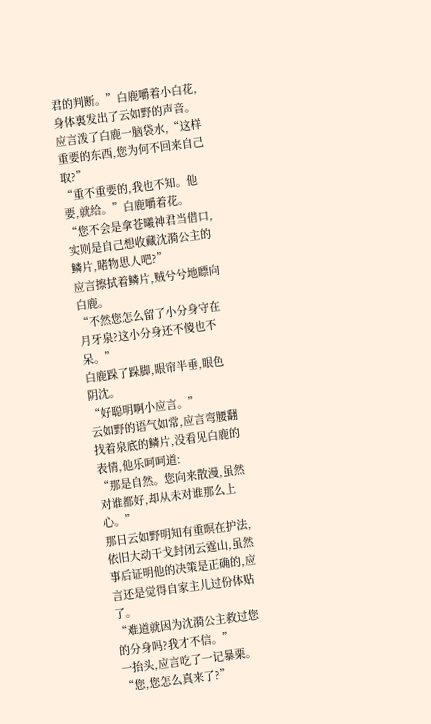君的判断。”白鹿嚼着小白花,身体裏发出了云如野的声音。
应言泼了白鹿一脑袋水,“这样重要的东西,您为何不回来自己取?”
“重不重要的,我也不知。他要,就给。”白鹿嚼着花。
“您不会是拿苍曦神君当借口,实则是自己想收藏沈漪公主的鳞片,睹物思人吧?”
应言擦拭着鳞片,贼兮兮地瞟向白鹿。
“不然您怎么留了小分身守在月牙泉?这小分身还不傻也不呆。”
白鹿跺了跺脚,眼帘半垂,眼色阴沈。
“好聪明啊小应言。”
云如野的语气如常,应言弯腰翻找着泉底的鳞片,没看见白鹿的表情,他乐呵呵道:
“那是自然。您向来散漫,虽然对谁都好,却从未对谁那么上心。”
那日云如野明知有重暝在护法,依旧大动干戈封闭云霆山,虽然事后证明他的决策是正确的,应言还是觉得自家主儿过份体贴了。
“难道就因为沈漪公主救过您的分身吗?我才不信。”
一抬头,应言吃了一记暴栗。
“您,您怎么真来了?”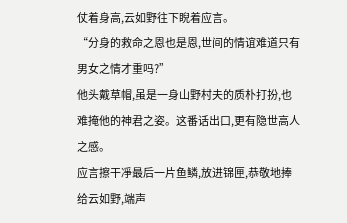仗着身高,云如野往下睨着应言。
“分身的救命之恩也是恩,世间的情谊难道只有男女之情才重吗?”
他头戴草帽,虽是一身山野村夫的质朴打扮,也难掩他的神君之姿。这番话出口,更有隐世高人之感。
应言擦干凈最后一片鱼鳞,放进锦匣,恭敬地捧给云如野,端声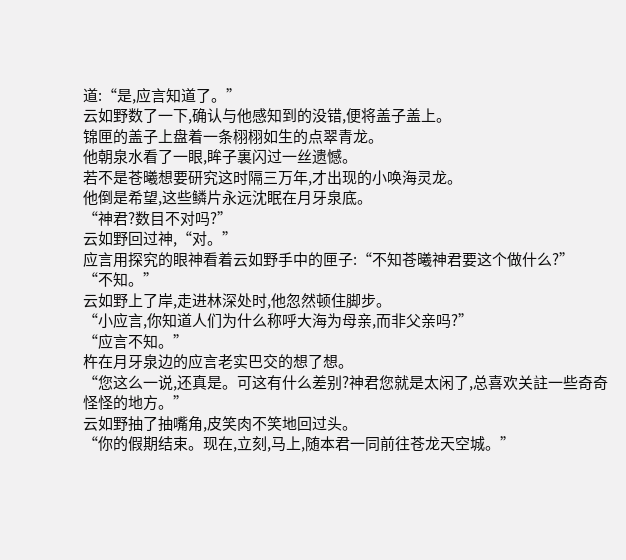道:“是,应言知道了。”
云如野数了一下,确认与他感知到的没错,便将盖子盖上。
锦匣的盖子上盘着一条栩栩如生的点翠青龙。
他朝泉水看了一眼,眸子裏闪过一丝遗憾。
若不是苍曦想要研究这时隔三万年,才出现的小唤海灵龙。
他倒是希望,这些鳞片永远沈眠在月牙泉底。
“神君?数目不对吗?”
云如野回过神,“对。”
应言用探究的眼神看着云如野手中的匣子:“不知苍曦神君要这个做什么?”
“不知。”
云如野上了岸,走进林深处时,他忽然顿住脚步。
“小应言,你知道人们为什么称呼大海为母亲,而非父亲吗?”
“应言不知。”
杵在月牙泉边的应言老实巴交的想了想。
“您这么一说,还真是。可这有什么差别?神君您就是太闲了,总喜欢关註一些奇奇怪怪的地方。”
云如野抽了抽嘴角,皮笑肉不笑地回过头。
“你的假期结束。现在,立刻,马上,随本君一同前往苍龙天空城。”